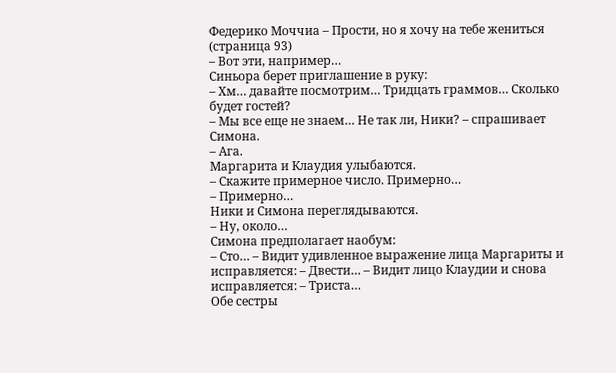Федерико Моччиа – Прости, но я хочу на тебе жениться (страница 93)
– Вот эти, например…
Синьора берет приглашение в руку:
– Хм… давайте посмотрим… Тридцать граммов… Сколько будет гостей?
– Мы все еще не знаем… Не так ли, Ники? – спрашивает Симона.
– Ага.
Маргарита и Клаудия улыбаются.
– Скажите примерное число. Примерно…
– Примерно…
Ники и Симона переглядываются.
– Ну, около…
Симона предполагает наобум:
– Сто… – Видит удивленное выражение лица Маргариты и исправляется: – Двести… – Видит лицо Клаудии и снова исправляется: – Триста…
Обе сестры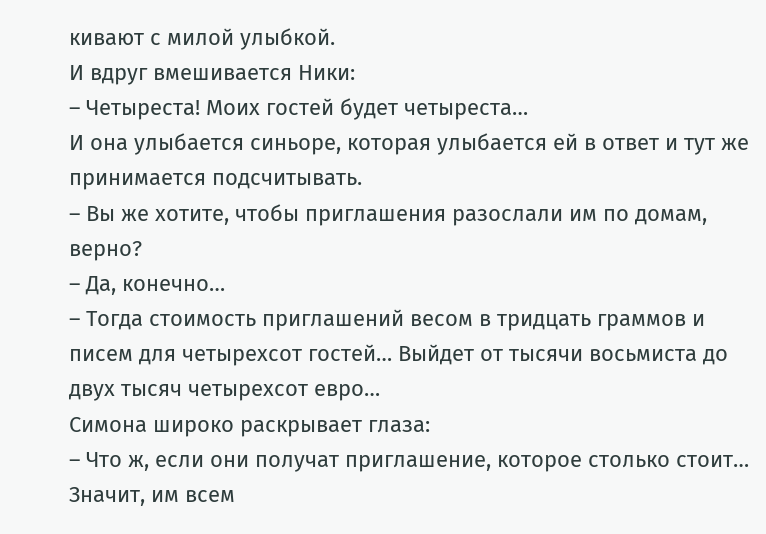кивают с милой улыбкой.
И вдруг вмешивается Ники:
– Четыреста! Моих гостей будет четыреста…
И она улыбается синьоре, которая улыбается ей в ответ и тут же принимается подсчитывать.
– Вы же хотите, чтобы приглашения разослали им по домам, верно?
– Да, конечно…
– Тогда стоимость приглашений весом в тридцать граммов и писем для четырехсот гостей… Выйдет от тысячи восьмиста до двух тысяч четырехсот евро…
Симона широко раскрывает глаза:
– Что ж, если они получат приглашение, которое столько стоит… Значит, им всем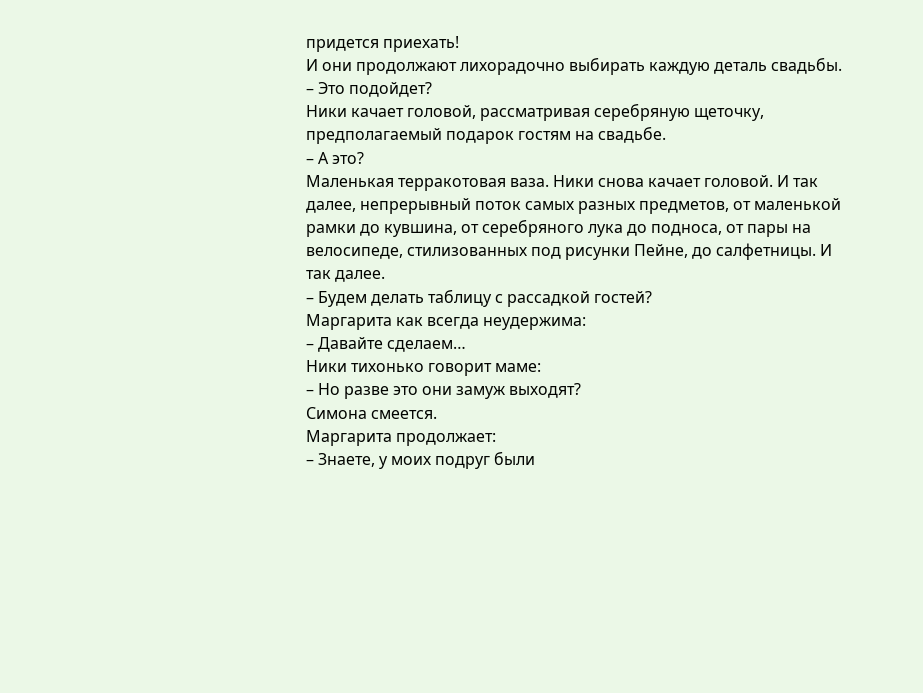придется приехать!
И они продолжают лихорадочно выбирать каждую деталь свадьбы.
– Это подойдет?
Ники качает головой, рассматривая серебряную щеточку, предполагаемый подарок гостям на свадьбе.
– А это?
Маленькая терракотовая ваза. Ники снова качает головой. И так далее, непрерывный поток самых разных предметов, от маленькой рамки до кувшина, от серебряного лука до подноса, от пары на велосипеде, стилизованных под рисунки Пейне, до салфетницы. И так далее.
– Будем делать таблицу с рассадкой гостей?
Маргарита как всегда неудержима:
– Давайте сделаем…
Ники тихонько говорит маме:
– Но разве это они замуж выходят?
Симона смеется.
Маргарита продолжает:
– Знаете, у моих подруг были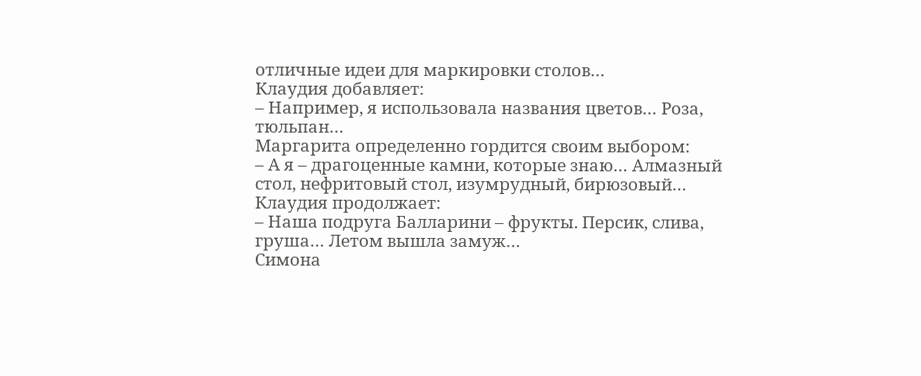отличные идеи для маркировки столов…
Клаудия добавляет:
– Например, я использовала названия цветов… Роза, тюльпан…
Маргарита определенно гордится своим выбором:
– А я – драгоценные камни, которые знаю… Алмазный стол, нефритовый стол, изумрудный, бирюзовый…
Клаудия продолжает:
– Наша подруга Балларини – фрукты. Персик, слива, груша… Летом вышла замуж…
Симона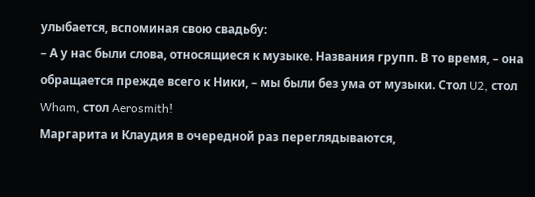улыбается, вспоминая свою свадьбу:
– А у нас были слова, относящиеся к музыке. Названия групп. В то время, – она обращается прежде всего к Ники, – мы были без ума от музыки. Стол U2, стол Wham, стол Aerosmith!
Маргарита и Клаудия в очередной раз переглядываются,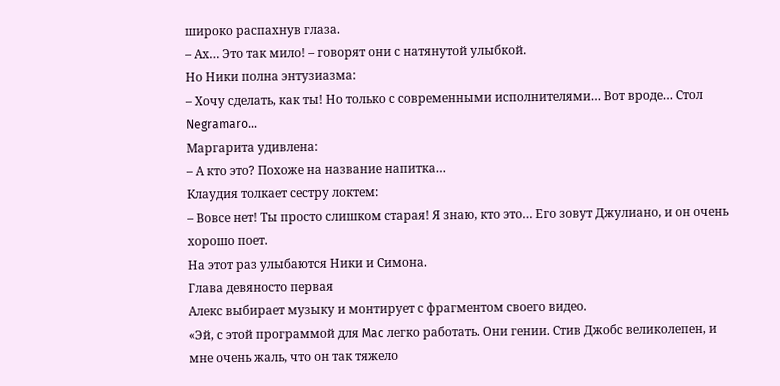широко распахнув глаза.
– Ах… Это так мило! – говорят они с натянутой улыбкой.
Но Ники полна энтузиазма:
– Хочу сделать, как ты! Но только с современными исполнителями… Вот вроде… Стол Negramaro…
Маргарита удивлена:
– А кто это? Похоже на название напитка…
Клаудия толкает сестру локтем:
– Вовсе нет! Ты просто слишком старая! Я знаю, кто это… Его зовут Джулиано, и он очень хорошо поет.
На этот раз улыбаются Ники и Симона.
Глава девяносто первая
Алекс выбирает музыку и монтирует с фрагментом своего видео.
«Эй, с этой программой для Mac легко работать. Они гении. Стив Джобс великолепен, и мне очень жаль, что он так тяжело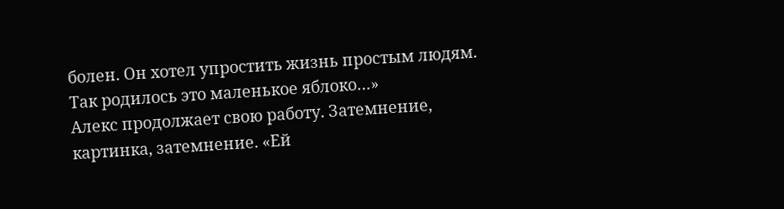болен. Он хотел упростить жизнь простым людям. Так родилось это маленькое яблоко…»
Алекс продолжает свою работу. Затемнение, картинка, затемнение. «Ей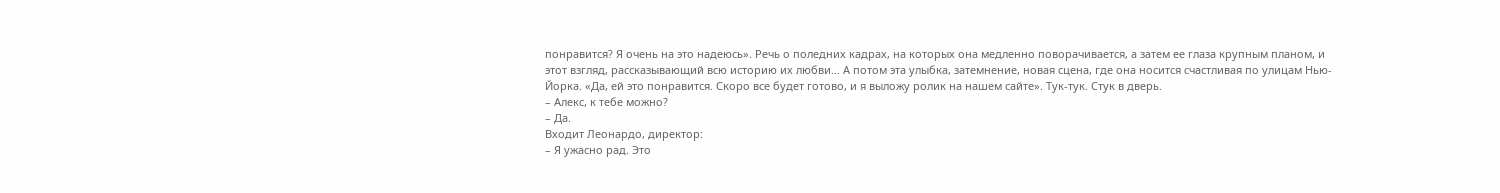понравится? Я очень на это надеюсь». Речь о поледних кадрах, на которых она медленно поворачивается, а затем ее глаза крупным планом, и этот взгляд, рассказывающий всю историю их любви… А потом эта улыбка, затемнение, новая сцена, где она носится счастливая по улицам Нью-Йорка. «Да, ей это понравится. Скоро все будет готово, и я выложу ролик на нашем сайте». Тук-тук. Стук в дверь.
– Алекс, к тебе можно?
– Да.
Входит Леонардо, директор:
– Я ужасно рад. Это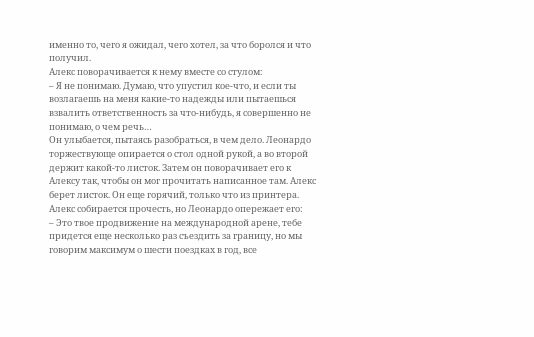именно то, чего я ожидал, чего хотел, за что боролся и что получил.
Алекс поворачивается к нему вместе со стулом:
– Я не понимаю. Думаю, что упустил кое-что, и если ты возлагаешь на меня какие-то надежды или пытаешься взвалить ответственность за что-нибудь, я совершенно не понимаю, о чем речь…
Он улыбается, пытаясь разобраться, в чем дело. Леонардо торжествующе опирается о стол одной рукой, а во второй держит какой-то листок. Затем он поворачивает его к Алексу так, чтобы он мог прочитать написанное там. Алекс берет листок. Он еще горячий, только что из принтера. Алекс собирается прочесть, но Леонардо опережает его:
– Это твое продвижение на международной арене, тебе придется еще несколько раз съездить за границу, но мы говорим максимум о шести поездках в год, все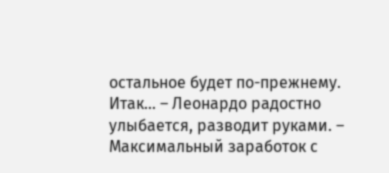остальное будет по-прежнему. Итак… – Леонардо радостно улыбается, разводит руками. – Максимальный заработок с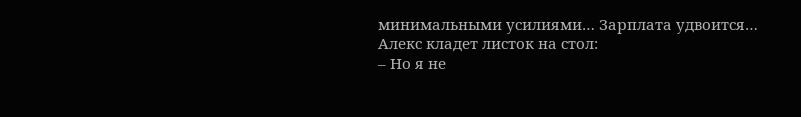минимальными усилиями… Зарплата удвоится…
Алекс кладет листок на стол:
– Но я не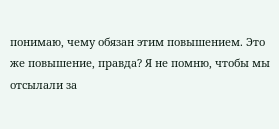понимаю, чему обязан этим повышением. Это же повышение, правда? Я не помню, чтобы мы отсылали за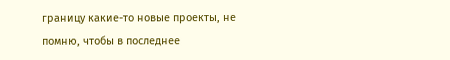границу какие-то новые проекты, не помню, чтобы в последнее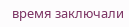время заключали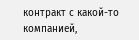контракт с какой-то компанией,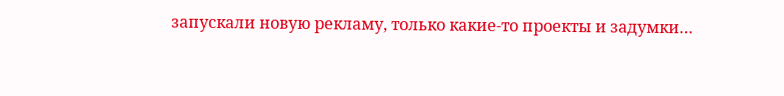запускали новую рекламу, только какие-то проекты и задумки…